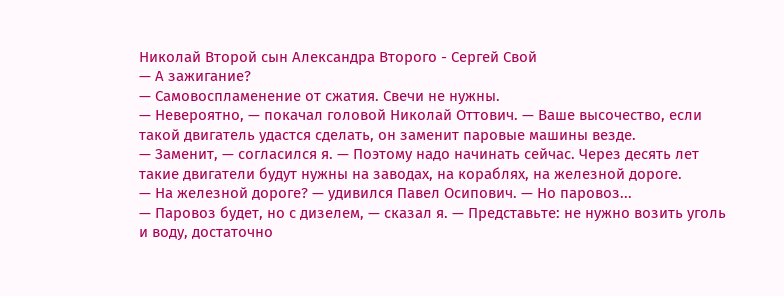Николай Второй сын Александра Второго - Сергей Свой
— А зажигание?
— Самовоспламенение от сжатия. Свечи не нужны.
— Невероятно, — покачал головой Николай Оттович. — Ваше высочество, если такой двигатель удастся сделать, он заменит паровые машины везде.
— Заменит, — согласился я. — Поэтому надо начинать сейчас. Через десять лет такие двигатели будут нужны на заводах, на кораблях, на железной дороге.
— На железной дороге? — удивился Павел Осипович. — Но паровоз...
— Паровоз будет, но с дизелем, — сказал я. — Представьте: не нужно возить уголь и воду, достаточно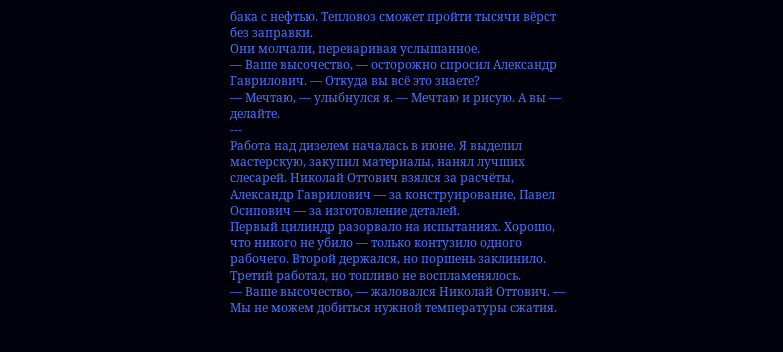бака с нефтью. Тепловоз сможет пройти тысячи вёрст без заправки.
Они молчали, переваривая услышанное.
— Ваше высочество, — осторожно спросил Александр Гаврилович. — Откуда вы всё это знаете?
— Мечтаю, — улыбнулся я. — Мечтаю и рисую. А вы — делайте.
---
Работа над дизелем началась в июне. Я выделил мастерскую, закупил материалы, нанял лучших слесарей. Николай Оттович взялся за расчёты, Александр Гаврилович — за конструирование, Павел Осипович — за изготовление деталей.
Первый цилиндр разорвало на испытаниях. Хорошо, что никого не убило — только контузило одного рабочего. Второй держался, но поршень заклинило. Третий работал, но топливо не воспламенялось.
— Ваше высочество, — жаловался Николай Оттович. — Мы не можем добиться нужной температуры сжатия.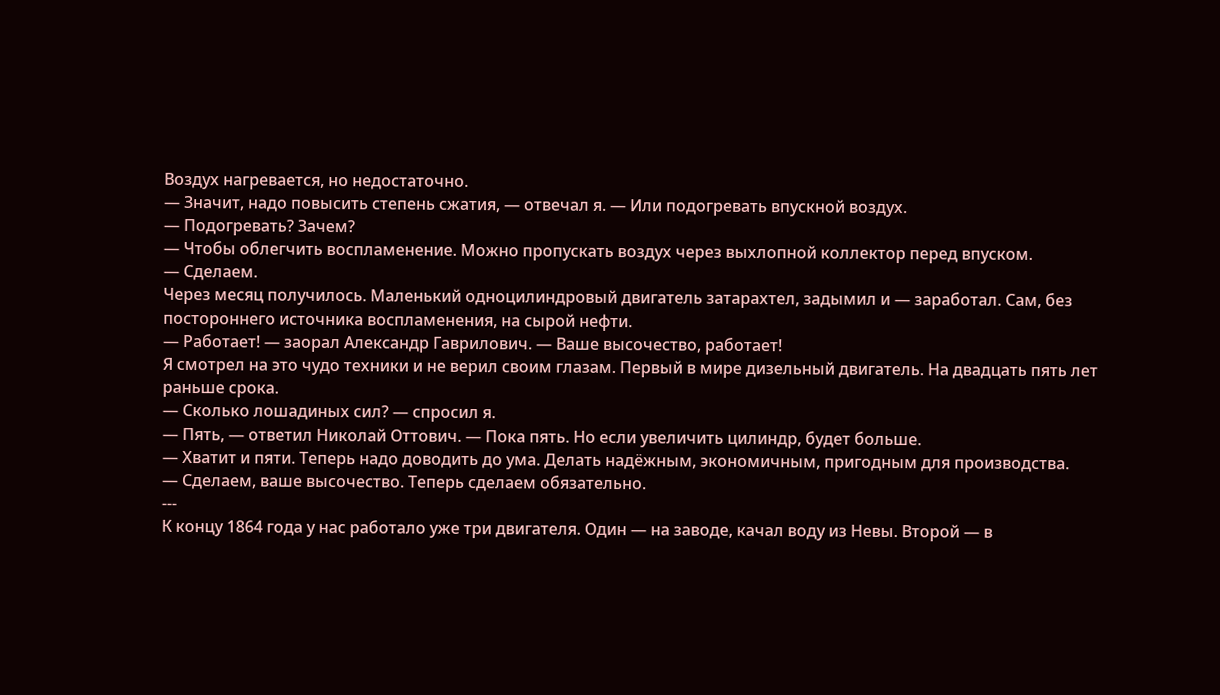Воздух нагревается, но недостаточно.
— Значит, надо повысить степень сжатия, — отвечал я. — Или подогревать впускной воздух.
— Подогревать? Зачем?
— Чтобы облегчить воспламенение. Можно пропускать воздух через выхлопной коллектор перед впуском.
— Сделаем.
Через месяц получилось. Маленький одноцилиндровый двигатель затарахтел, задымил и — заработал. Сам, без постороннего источника воспламенения, на сырой нефти.
— Работает! — заорал Александр Гаврилович. — Ваше высочество, работает!
Я смотрел на это чудо техники и не верил своим глазам. Первый в мире дизельный двигатель. На двадцать пять лет раньше срока.
— Сколько лошадиных сил? — спросил я.
— Пять, — ответил Николай Оттович. — Пока пять. Но если увеличить цилиндр, будет больше.
— Хватит и пяти. Теперь надо доводить до ума. Делать надёжным, экономичным, пригодным для производства.
— Сделаем, ваше высочество. Теперь сделаем обязательно.
---
К концу 1864 года у нас работало уже три двигателя. Один — на заводе, качал воду из Невы. Второй — в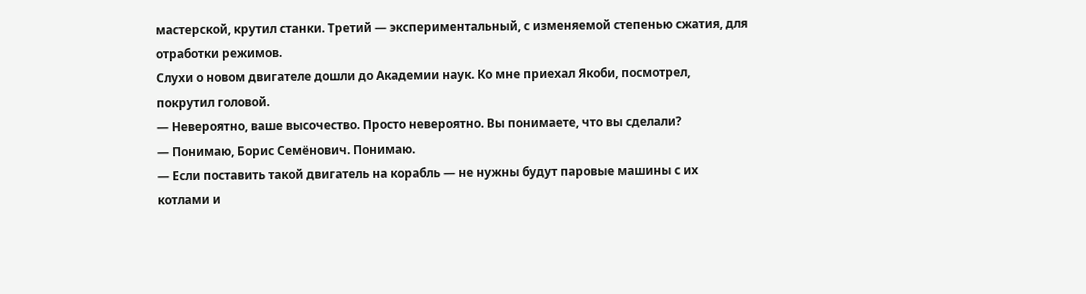мастерской, крутил станки. Третий — экспериментальный, с изменяемой степенью сжатия, для отработки режимов.
Слухи о новом двигателе дошли до Академии наук. Ко мне приехал Якоби, посмотрел, покрутил головой.
— Невероятно, ваше высочество. Просто невероятно. Вы понимаете, что вы сделали?
— Понимаю, Борис Семёнович. Понимаю.
— Если поставить такой двигатель на корабль — не нужны будут паровые машины с их котлами и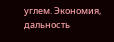углем. Экономия, дальность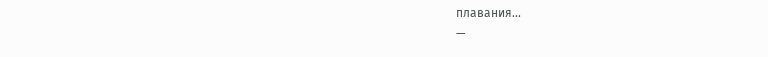плавания...
—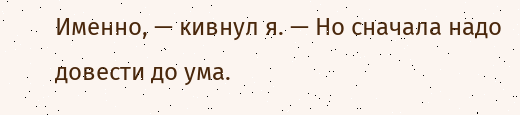Именно, — кивнул я. — Но сначала надо довести до ума.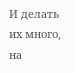И делать их много, на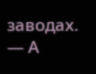заводах.
— А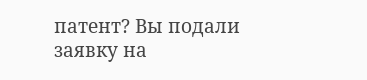патент? Вы подали заявку на